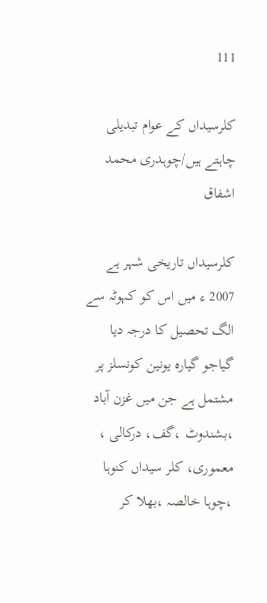111

کلرسیداں کے عوام تبدیلی چاہتے ہیں/چوہدری محمد اشفاق

کلرسیداں تاریخی شہر ہے 2007 ء میں اس کو کہوٹہ سے الگ تحصیل کا درجہ دیا گیاجو گیارہ یونین کونسلز پر مشتمل ہے جن میں غزن آباد ،بشندوٹ ،گف، درکالی ، معموری، کلر سیداں کنوہا ،چوہا خالصہ ،بھلا کر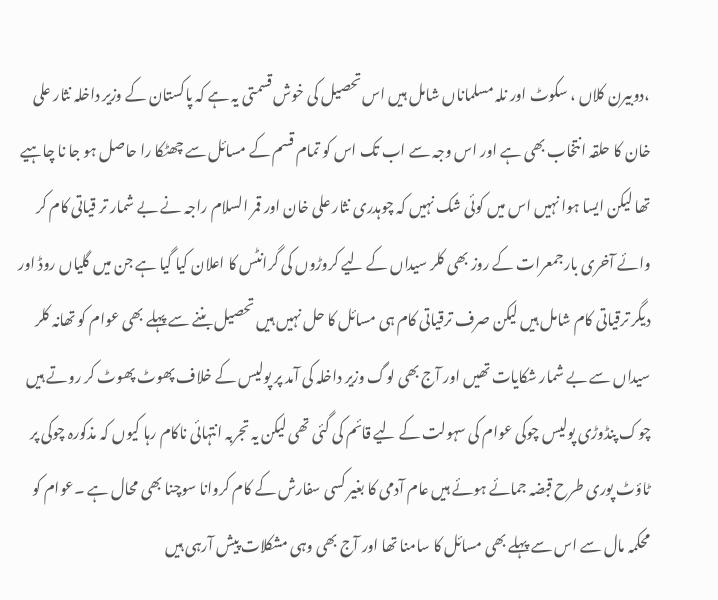،دوبیرن کلاں ، سکوٹ اور نلہ مسلماناں شامل ہیں اس تحصیل کی خوش قسمتی یہ ہے کہ پاکستان کے وزیر داخلہ نثار علی خان کا حلقہ انتخاب بھی ہے اور اس وجہ سے اب تک اس کو تمام قسم کے مسائل سے چھٹکا را حاصل ہو جا نا چاہیے تھا لیکن ایسا ہوا نہیں اس میں کوئی شک نہیں کہ چوہدری نثار علی خان اور قمر السلام راجہ نے بے شمار تر قیاتی کام کر وائے آخری بارجمعرات کے روز بھی کلر سیداں کے لیے کروڑوں کی گرانٹس کا اعلان کیا گیا ہے جن میں گلیاں روڈ اور دیگر ترقیاتی کام شامل ہیں لیکن صرف ترقیاتی کام ہی مسائل کا حل نہیں ہیں تحصیل بننے سے پہلے بھی عوام کو تھانہ کلر سیداں سے بے شمار شکایات تھیں اور آج بھی لوگ وزیر داخلہ کی آمد پر پولیس کے خلاف پھوٹ پھوٹ کر روتے ہیں چوک پنڈوڑی پولیس چوکی عوام کی سہولت کے لیے قائم کی گئی تھی لیکن یہ تجربہ انتہائی ناکام رہا کیوں کہ مذکورہ چوکی پر ٹاؤٹ پوری طرح قبضہ جمائے ہوئے ہیں عام آدمی کا بغیر کسی سفارش کے کام کروانا سوچنا بھی محال ہے ۔عوام کو محکمہ مال سے اس سے پہلے بھی مسائل کا سامنا تھا اور آج بھی وہی مشکلات پیش آرہی ہیں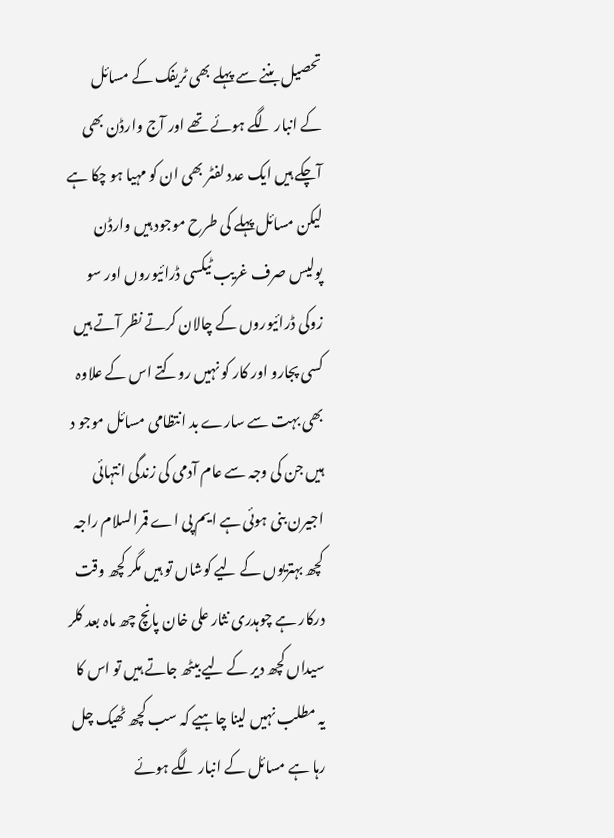تحصیل بننے سے پہلے بھی ٹریفک کے مسائل کے انبار لگے ہوئے تھے اور آج وارڈن بھی آچکے ہیں ایک عدد لفٹر بھی ان کو مہیا ہو چکا ہے لیکن مسائل پہلے کی طرح موجود ہیں وارڈن پولیس صرف غریب ٹیکسی ڈرائیوروں اور سو زوکی ڈرائیوروں کے چالان کرتے نظر آتے ہیں کسی پجارو اور کار کو نہیں روکتے اس کے علاوہ بھی بہت سے سارے بد انتظامی مسائل موجو د ہیں جن کی وجہ سے عام آدمی کی زندگی انتہائی اجیرن بنی ہوئی ہے ایم پی اے قمرالسلام راجہ کچھ بہتریوں کے لیے کوشاں تو ہیں مگر کچھ وقت درکار ہے چوہدری نثار علی خان پانچ چھ ماہ بعد کلر سیداں کچھ دیر کے لیے بیٹھ جاتے ہیں تو اس کا یہ مطلب نہیں لینا چاہیے کہ سب کچھ ٹھیک چل رہا ہے مسائل کے انبار لگے ہوئے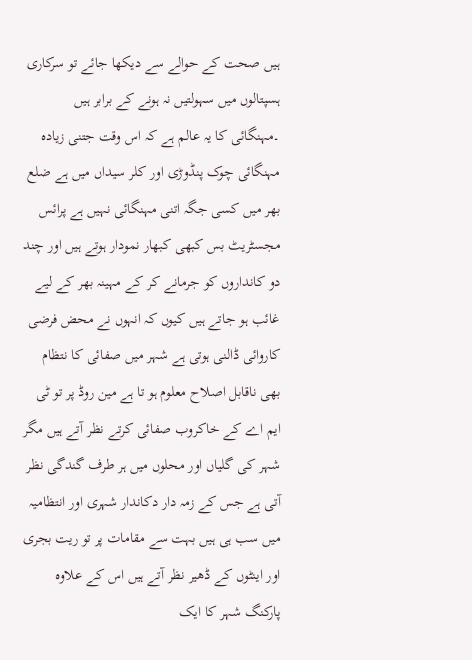ہیں صحت کے حوالے سے دیکھا جائے تو سرکاری ہسپتالوں میں سہولتیں نہ ہونے کے برابر ہیں ۔مہنگائی کا یہ عالم ہے کہ اس وقت جتنی زیادہ مہنگائی چوک پنڈوڑی اور کلر سیداں میں ہے ضلع بھر میں کسی جگہ اتنی مہنگائی نہیں ہے پرائس مجسٹریٹ بس کبھی کبھار نمودار ہوتے ہیں اور چند دو کانداروں کو جرمانے کر کے مہینہ بھر کے لیے غائب ہو جاتے ہیں کیوں کہ انہوں نے محض فرضی کاروائی ڈالنی ہوتی ہے شہر میں صفائی کا نتظام بھی ناقابل اصلاح معلوم ہو تا ہے مین روڈ پر تو ٹی ایم اے کے خاکروب صفائی کرتے نظر آتے ہیں مگر شہر کی گلیاں اور محلوں میں ہر طرف گندگی نظر آتی ہے جس کے زمہ دار دکاندار شہری اور انتظامیہ میں سب ہی ہیں بہت سے مقامات پر تو ریت بجری اور اینٹوں کے ڈھیر نظر آتے ہیں اس کے علاوہ پارکنگ شہر کا ایک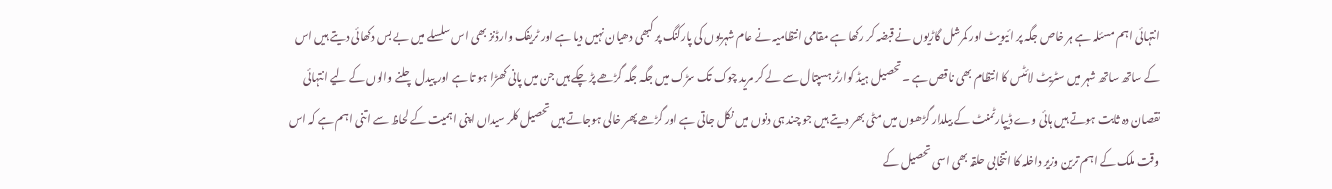انتہائی اہم مسئلہ ہے ہر خاص جگہ پر ائیویٹ اور کمرشل گاڑیوں نے قبضہ کر رکھا ہے مقامی انتظامیہ نے عام شہریوں کی پارکنگ پر کبھی دھیان نہیں دیا ہے اور ٹریفک وارڈنز بھی اس سلسلے میں بے بس دکھائی دیتے ہیں اس کے ساتھ ساتھ شہر میں سٹریٹ لائٹس کا انتظام بھی ناقص ہے ۔تحصیل ہیڈ کوارٹر ہسپتال سے لے کر مرید چوک تک سڑک میں جگہ جگہ گڑھے پڑ چکے ہیں جن میں پانی کھڑا ہو تا ہے اور پیدل چلنے والوں کے لیے انتہائی نقصان دہ ثابت ہوتے ہیں ہائی وے ڈیپارٹمنٹ کے بیلدار گڑھوں میں مٹی بھر دیتے ہیں جو چند ہی دنوں میں نکل جاتی ہے اور گڑھے پھر خالی ہوجاتے ہیں تحصیل کلر سیداں اپنی اہمیت کے لحاظ سے اتنی اہم ہے کہ اس وقت ملک کے اہم ترین وزیر داخلہ کا انتخابی حلقہ بھی اسی تحصیل کے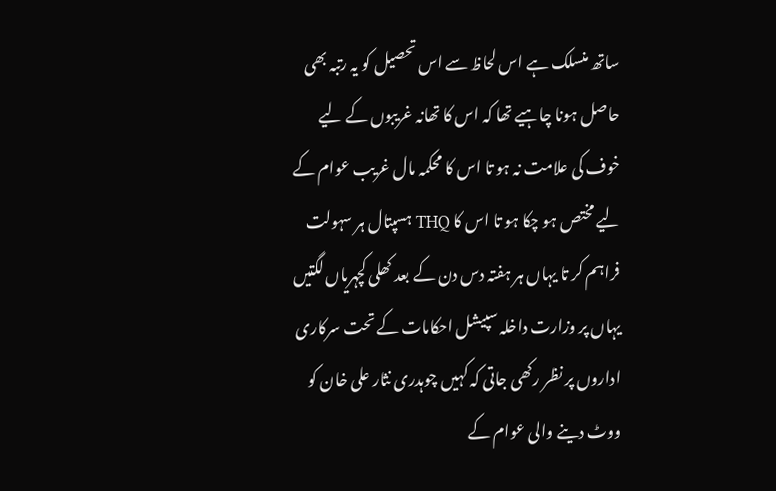ساتھ منسلک ہے اس لحاظ سے اس تحصیل کو یہ رتبہ بھی حاصل ہونا چاہیے تھا کہ اس کا تھانہ غریبوں کے لیے خوف کی علامت نہ ہو تا اس کا محکمہ مال غریب عوام کے لیے مختص ہو چکا ہو تا اس کا THQ ہسپتال ہر سہولت فراہم کر تا یہاں ہر ہفتہ دس دن کے بعد کھلی کچہریاں لگتیں یہاں پر وزارت داخلہ سپیشل احکامات کے تحت سرکاری اداروں پر نظر رکھی جاتی کہ کہیں چوہدری نثار علی خان کو ووٹ دینے والی عوام کے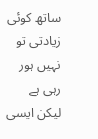ساتھ کوئی زیادتی تو نہیں ہور رہی ہے لیکن ایسی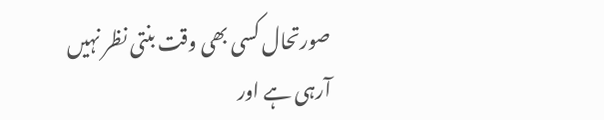صورتحال کسی بھی وقت بنتی نظر نہیں آرہی ہے اور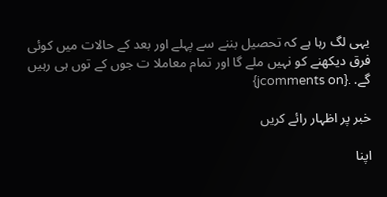یہی لگ رہا ہے کہ تحصیل بننے سے پہلے اور بعد کے حالات میں کوئی فرق دیکھنے کو نہیں ملے گا اور تمام معاملا ت جوں کے توں ہی رہیں گے. .{jcomments on}

خبر پر اظہار رائے کریں

اپنا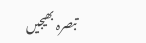تبصرہ بھیجیں